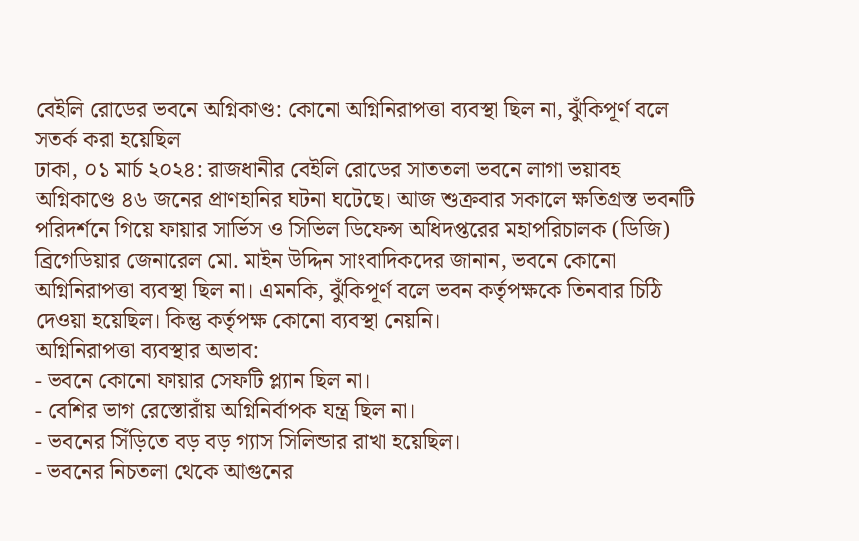বেইলি রোডের ভবনে অগ্নিকাণ্ড: কোনো অগ্নিনিরাপত্তা ব্যবস্থা ছিল না, ঝুঁকিপূর্ণ বলে সতর্ক করা হয়েছিল
ঢাকা, ০১ মার্চ ২০২৪: রাজধানীর বেইলি রোডের সাততলা ভবনে লাগা ভয়াবহ অগ্নিকাণ্ডে ৪৬ জনের প্রাণহানির ঘটনা ঘটেছে। আজ শুক্রবার সকালে ক্ষতিগ্রস্ত ভবনটি পরিদর্শনে গিয়ে ফায়ার সার্ভিস ও সিভিল ডিফেন্স অধিদপ্তরের মহাপরিচালক (ডিজি) ব্রিগেডিয়ার জেনারেল মো. মাইন উদ্দিন সাংবাদিকদের জানান, ভবনে কোনো অগ্নিনিরাপত্তা ব্যবস্থা ছিল না। এমনকি, ঝুঁকিপূর্ণ বলে ভবন কর্তৃপক্ষকে তিনবার চিঠি দেওয়া হয়েছিল। কিন্তু কর্তৃপক্ষ কোনো ব্যবস্থা নেয়নি।
অগ্নিনিরাপত্তা ব্যবস্থার অভাব:
- ভবনে কোনো ফায়ার সেফটি প্ল্যান ছিল না।
- বেশির ভাগ রেস্তোরাঁয় অগ্নিনির্বাপক যন্ত্র ছিল না।
- ভবনের সিঁড়িতে বড় বড় গ্যাস সিলিন্ডার রাখা হয়েছিল।
- ভবনের নিচতলা থেকে আগুনের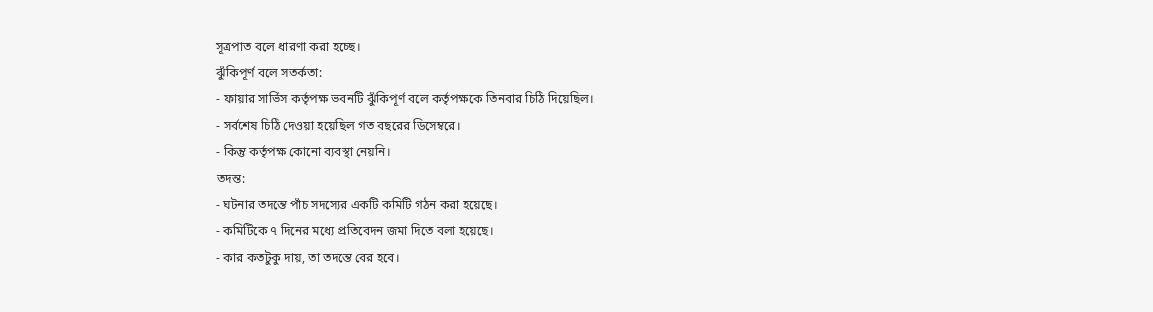সূত্রপাত বলে ধারণা করা হচ্ছে।
ঝুঁকিপূর্ণ বলে সতর্কতা:
- ফায়ার সার্ভিস কর্তৃপক্ষ ভবনটি ঝুঁকিপূর্ণ বলে কর্তৃপক্ষকে তিনবার চিঠি দিয়েছিল।
- সর্বশেষ চিঠি দেওয়া হয়েছিল গত বছরের ডিসেম্বরে।
- কিন্তু কর্তৃপক্ষ কোনো ব্যবস্থা নেয়নি।
তদন্ত:
- ঘটনার তদন্তে পাঁচ সদস্যের একটি কমিটি গঠন করা হয়েছে।
- কমিটিকে ৭ দিনের মধ্যে প্রতিবেদন জমা দিতে বলা হয়েছে।
- কার কতটুকু দায়, তা তদন্তে বের হবে।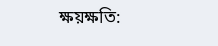ক্ষয়ক্ষতি: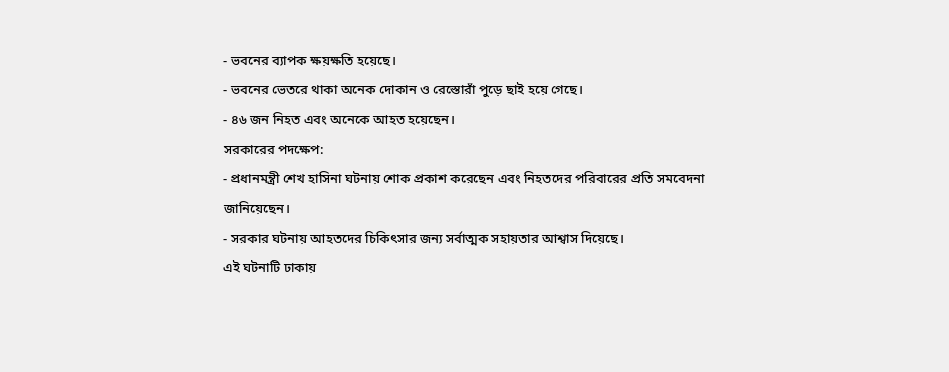- ভবনের ব্যাপক ক্ষয়ক্ষতি হয়েছে।
- ভবনের ভেতরে থাকা অনেক দোকান ও রেস্তোরাঁ পুড়ে ছাই হয়ে গেছে।
- ৪৬ জন নিহত এবং অনেকে আহত হয়েছেন।
সরকারের পদক্ষেপ:
- প্রধানমন্ত্রী শেখ হাসিনা ঘটনায় শোক প্রকাশ করেছেন এবং নিহতদের পরিবারের প্রতি সমবেদনা জানিয়েছেন।
- সরকার ঘটনায় আহতদের চিকিৎসার জন্য সর্বাত্মক সহায়তার আশ্বাস দিয়েছে।
এই ঘটনাটি ঢাকায়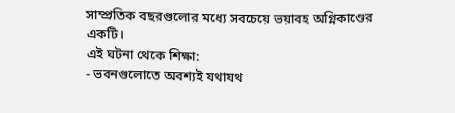সাম্প্রতিক বছরগুলোর মধ্যে সবচেয়ে ভয়াবহ অগ্নিকাণ্ডের একটি।
এই ঘটনা থেকে শিক্ষা:
- ভবনগুলোতে অবশ্যই যথাযথ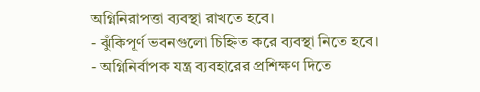অগ্নিনিরাপত্তা ব্যবস্থা রাখতে হবে।
- ঝুঁকিপূর্ণ ভবনগুলো চিহ্নিত করে ব্যবস্থা নিতে হবে।
- অগ্নিনির্বাপক যন্ত্র ব্যবহারের প্রশিক্ষণ দিতে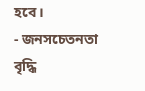হবে।
- জনসচেতনতা বৃদ্ধি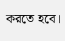করতে হবে।